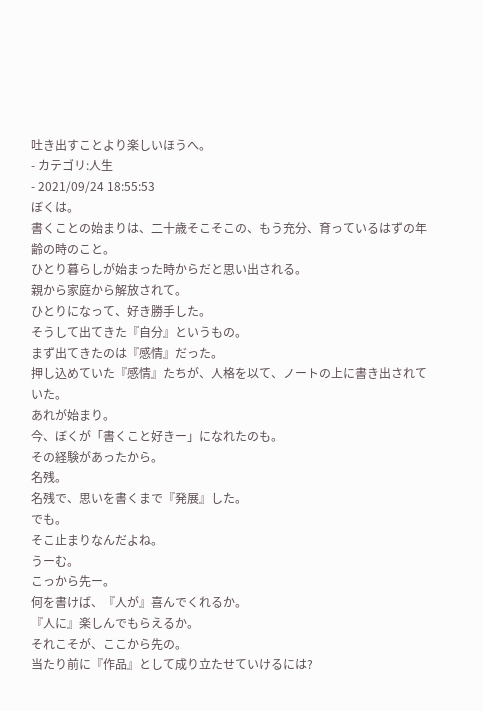吐き出すことより楽しいほうへ。
- カテゴリ:人生
- 2021/09/24 18:55:53
ぼくは。
書くことの始まりは、二十歳そこそこの、もう充分、育っているはずの年齢の時のこと。
ひとり暮らしが始まった時からだと思い出される。
親から家庭から解放されて。
ひとりになって、好き勝手した。
そうして出てきた『自分』というもの。
まず出てきたのは『感情』だった。
押し込めていた『感情』たちが、人格を以て、ノートの上に書き出されていた。
あれが始まり。
今、ぼくが「書くこと好きー」になれたのも。
その経験があったから。
名残。
名残で、思いを書くまで『発展』した。
でも。
そこ止まりなんだよね。
うーむ。
こっから先ー。
何を書けば、『人が』喜んでくれるか。
『人に』楽しんでもらえるか。
それこそが、ここから先の。
当たり前に『作品』として成り立たせていけるには?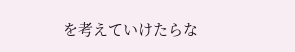を考えていけたらな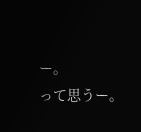ー。
って思うー。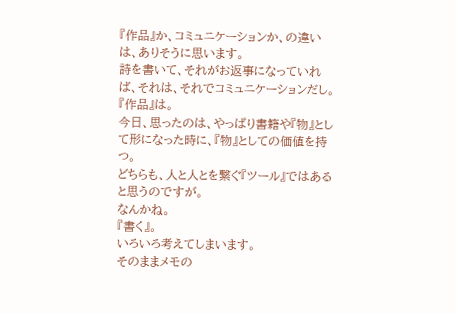『作品』か、コミュニケーションか、の違いは、ありそうに思います。
詩を書いて、それがお返事になっていれば、それは、それでコミュニケーションだし。
『作品』は。
今日、思ったのは、やっぱり書籍や『物』として形になった時に、『物』としての価値を持つ。
どちらも、人と人とを繋ぐ『ツール』ではあると思うのですが。
なんかね。
『書く』。
いろいろ考えてしまいます。
そのままメモの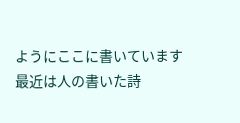ようにここに書いています
最近は人の書いた詩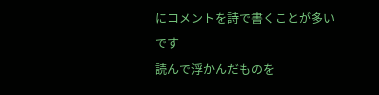にコメントを詩で書くことが多いです
読んで浮かんだものを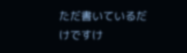ただ書いているだけですけ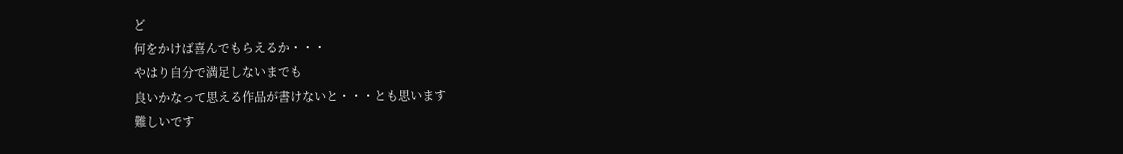ど
何をかけば喜んでもらえるか・・・
やはり自分で満足しないまでも
良いかなって思える作品が書けないと・・・とも思います
難しいです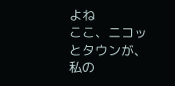よね
ここ、ニコッとタウンが、私の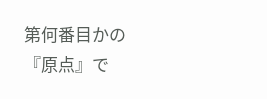第何番目かの『原点』で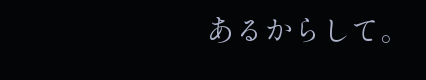あるからして。